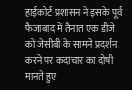हाईकोर्ट प्रशासन ने इसके पूर्व फैजाबाद में तैनात एक डीजे को जेसीबी के सामने प्रदर्शन करने पर कदाचार का दोषी मानते हुए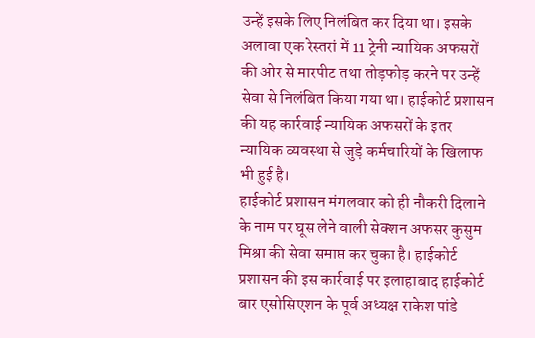उन्हें इसके लिए निलंबित कर दिया था। इसके अलावा एक रेस्तरां में 11 ट्रेनी न्यायिक अफसरों की ओर से मारपीट तथा तोड़फोड़ करने पर उन्हें सेवा से निलंबित किया गया था। हाईकोर्ट प्रशासन की यह कार्रवाई न्यायिक अफसरों के इतर न्यायिक व्यवस्था से जुड़े कर्मचारियों के खिलाफ भी हुई है।
हाईकोर्ट प्रशासन मंगलवार को ही नौकरी दिलाने के नाम पर घूस लेने वाली सेक्शन अफसर कुसुम मिश्रा की सेवा समाप्त कर चुका है। हाईकोर्ट प्रशासन की इस कार्रवाई पर इलाहाबाद हाईकोर्ट बार एसोसिएशन के पूर्व अध्यक्ष राकेश पांडे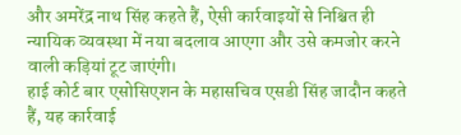और अमरेंद्र नाथ सिंह कहते हैं, ऐसी कार्रवाइयों से निश्चित ही न्यायिक व्यवस्था में नया बदलाव आएगा और उसे कमजोर करने वाली कड़ियां टूट जाएंगी।
हाई कोर्ट बार एसोसिएशन के महासचिव एसडी सिंह जादौन कहते हैं, यह कार्रवाई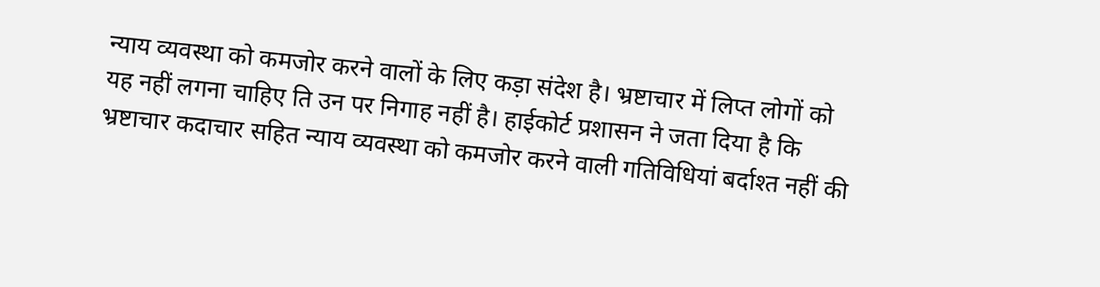न्याय व्यवस्था को कमजोर करने वालों के लिए कड़ा संदेश है। भ्रष्टाचार में लिप्त लोगों को यह नहीं लगना चाहिए ति उन पर निगाह नहीं है। हाईकोर्ट प्रशासन ने जता दिया है कि भ्रष्टाचार कदाचार सहित न्याय व्यवस्था को कमजोर करने वाली गतिविधियां बर्दाश्त नहीं की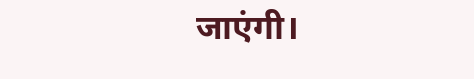जाएंगी।